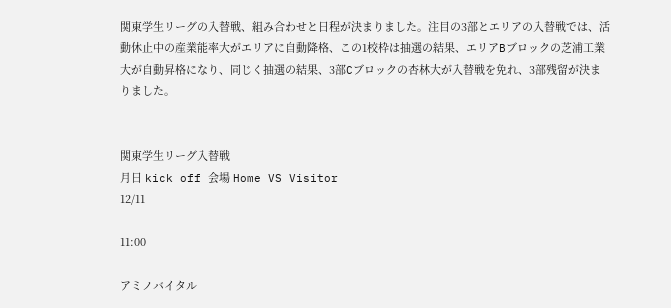関東学生リーグの入替戦、組み合わせと日程が決まりました。注目の3部とエリアの入替戦では、活動休止中の産業能率大がエリアに自動降格、この1校枠は抽選の結果、エリアBブロックの芝浦工業大が自動昇格になり、同じく抽選の結果、3部Cブロックの杏林大が入替戦を免れ、3部残留が決まりました。


関東学生リーグ入替戦
月日 kick off 会場 Home VS Visitor
12/11

11:00

アミノバイタル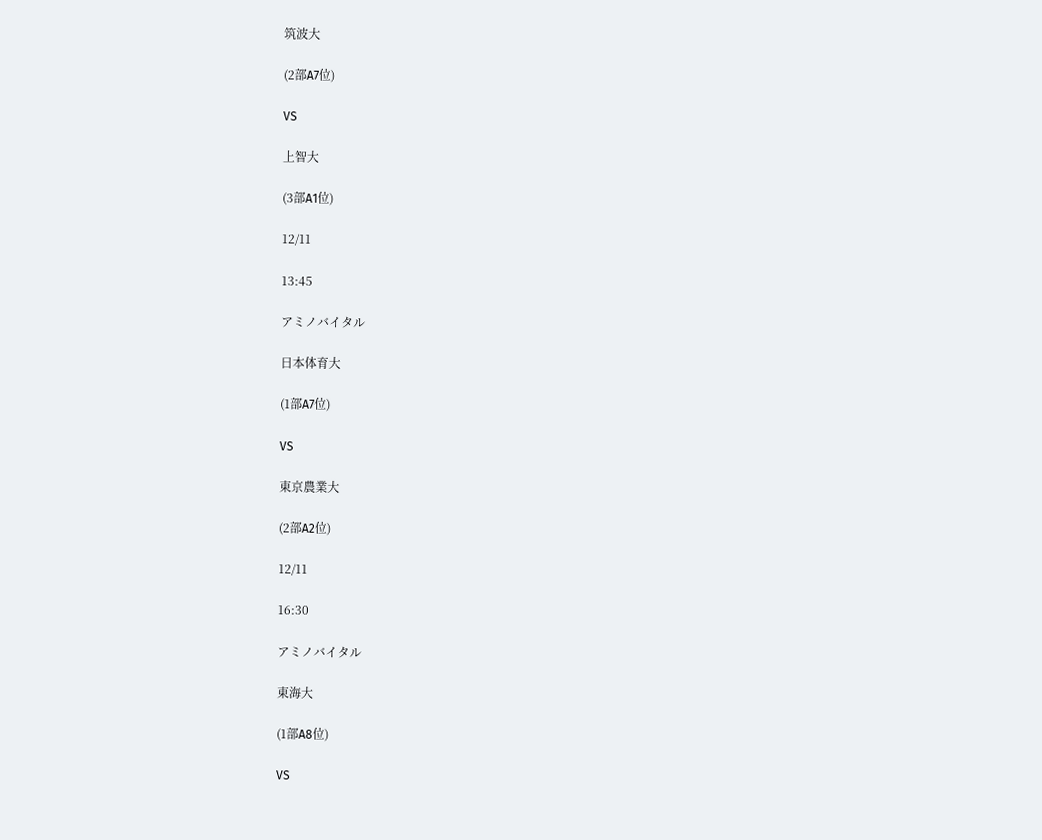筑波大

(2部A7位)

VS

上智大

(3部A1位)

12/11

13:45

アミノバイタル

日本体育大

(1部A7位)

VS

東京農業大

(2部A2位)

12/11

16:30

アミノバイタル

東海大

(1部A8位)

VS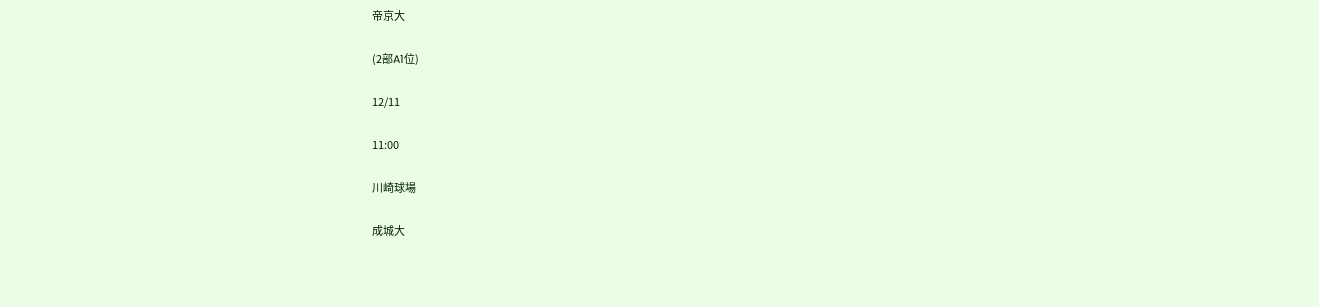帝京大

(2部A1位)

12/11

11:00

川崎球場

成城大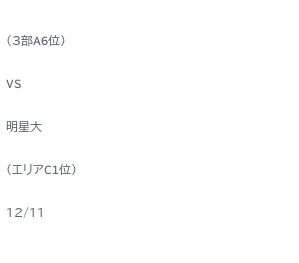(3部A6位)

VS

明星大

(エリアC1位)

12/11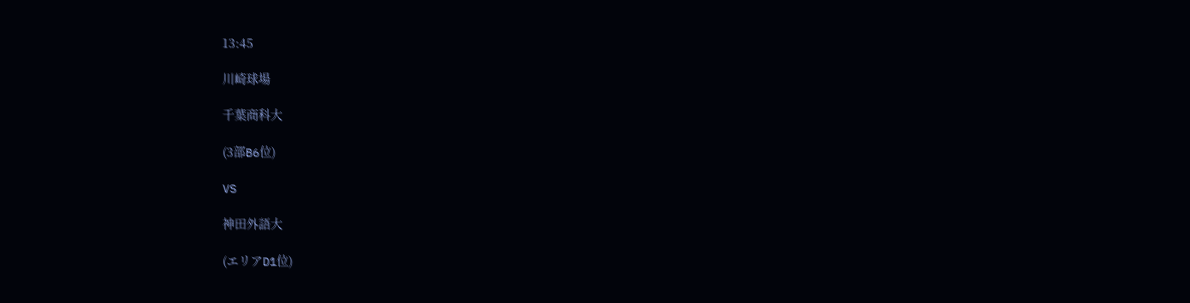13:45

川崎球場

千葉商科大

(3部B6位)

VS

神田外語大

(エリアD1位)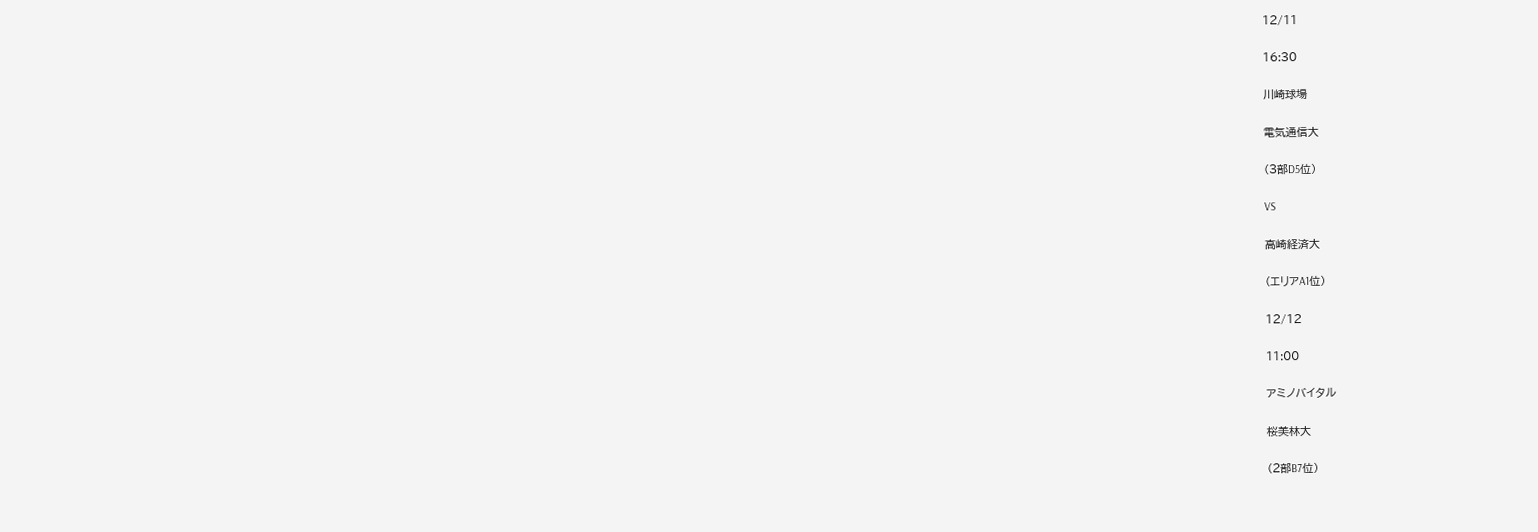12/11

16:30

川崎球場

電気通信大

(3部D5位)

VS

高崎経済大

(エリアA1位)

12/12

11:00

アミノバイタル

桜美林大

(2部B7位)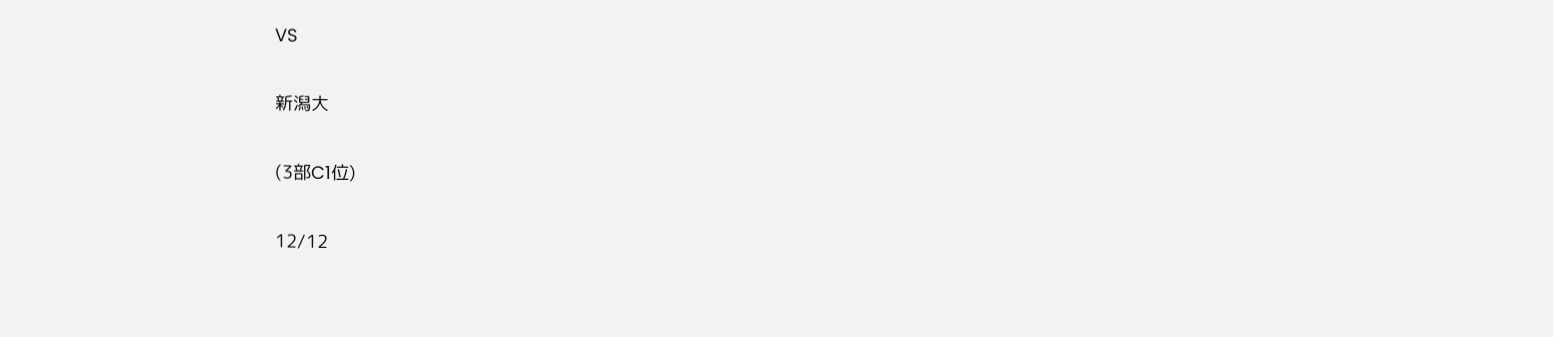VS

新潟大

(3部C1位)

12/12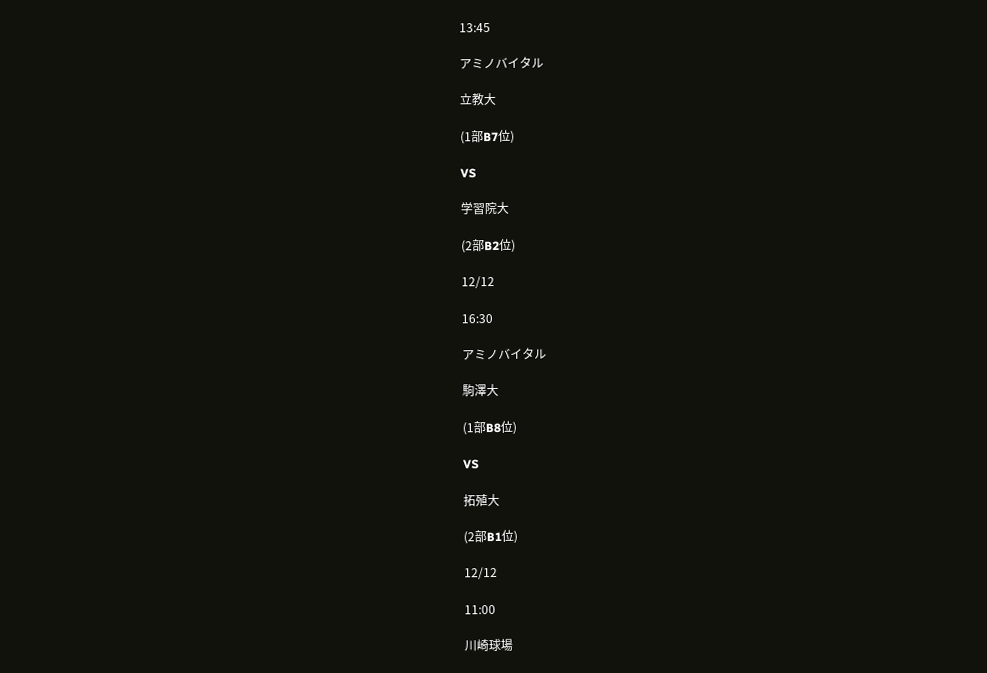13:45

アミノバイタル

立教大

(1部B7位)

VS

学習院大

(2部B2位)

12/12

16:30

アミノバイタル

駒澤大

(1部B8位)

VS

拓殖大

(2部B1位)

12/12

11:00

川崎球場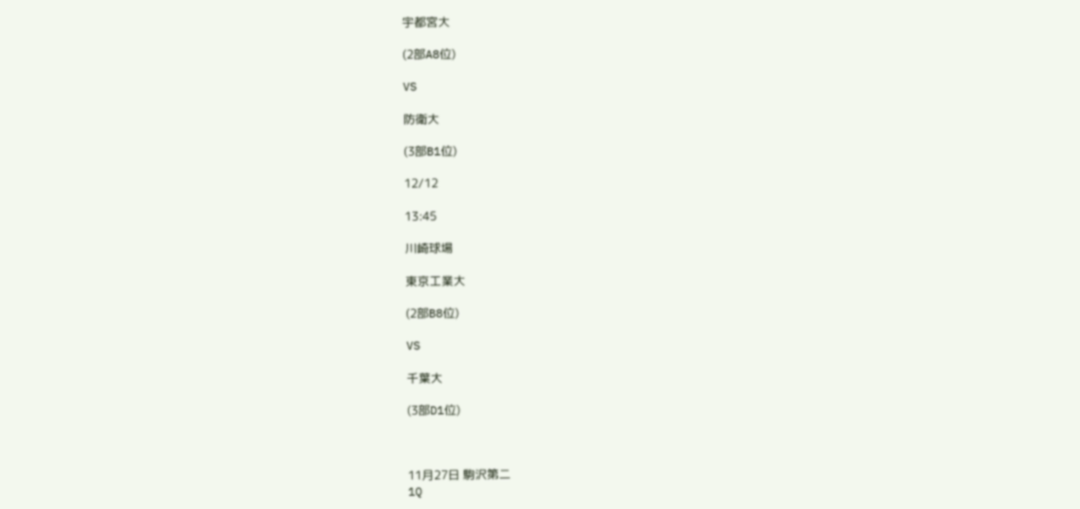宇都宮大

(2部A8位)

VS

防衛大

(3部B1位)

12/12

13:45

川崎球場

東京工業大

(2部B8位)

VS

千葉大

(3部D1位)



11月27日 駒沢第二
1Q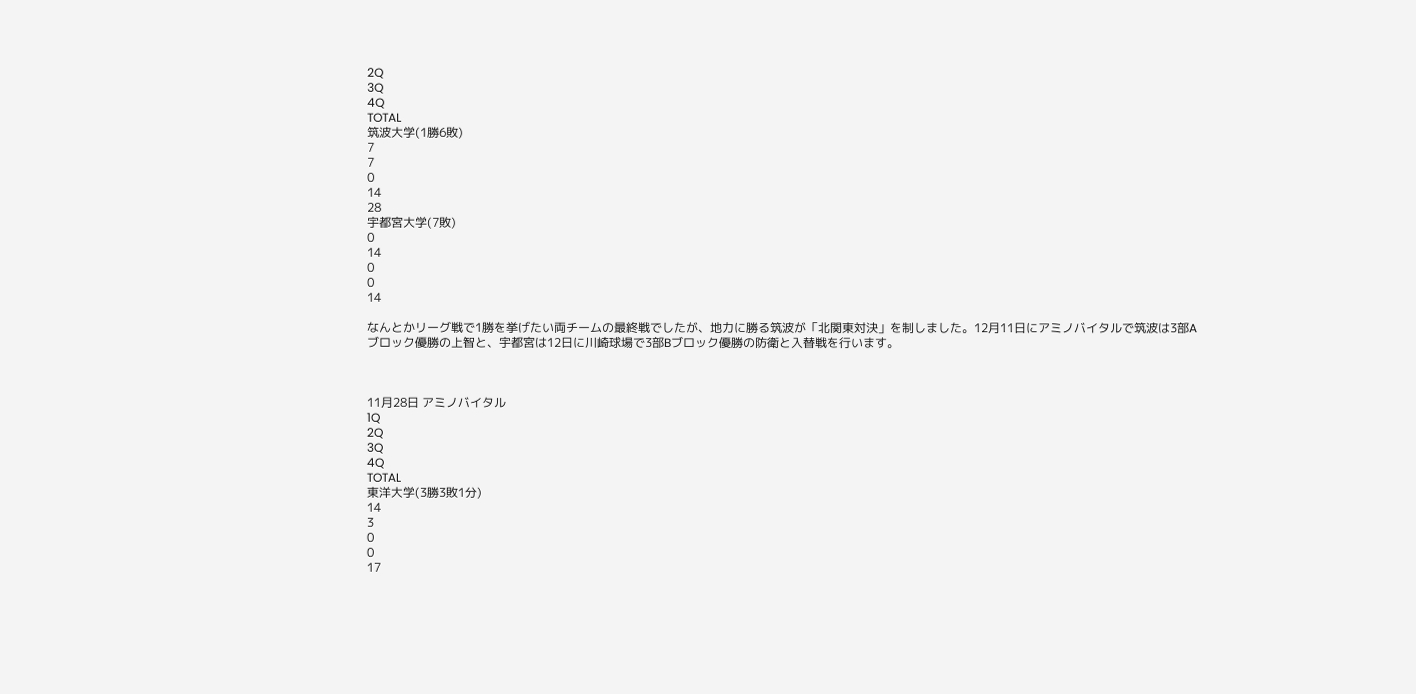2Q
3Q
4Q
TOTAL
筑波大学(1勝6敗)
7
7
0
14
28
宇都宮大学(7敗)
0
14
0
0
14

なんとかリーグ戦で1勝を挙げたい両チームの最終戦でしたが、地力に勝る筑波が「北関東対決」を制しました。12月11日にアミノバイタルで筑波は3部Aブロック優勝の上智と、宇都宮は12日に川崎球場で3部Bブロック優勝の防衛と入替戦を行います。



11月28日 アミノバイタル
1Q
2Q
3Q
4Q
TOTAL
東洋大学(3勝3敗1分)
14
3
0
0
17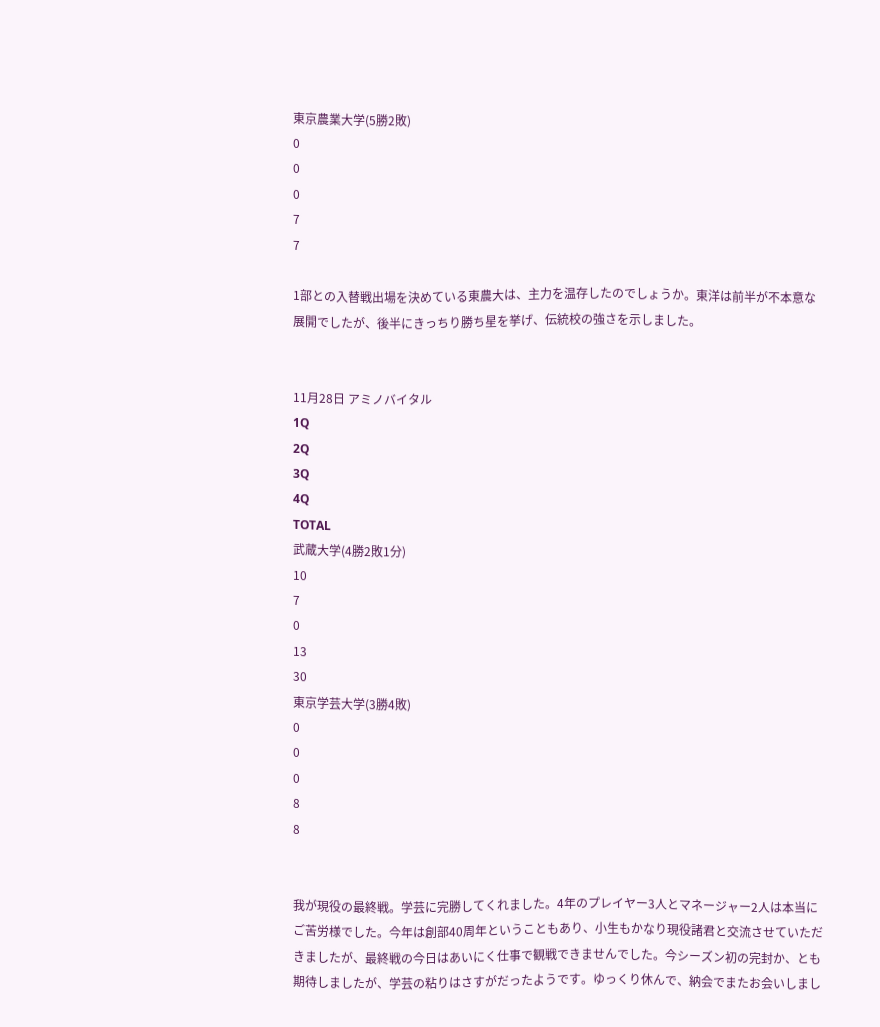東京農業大学(5勝2敗)
0
0
0
7
7

1部との入替戦出場を決めている東農大は、主力を温存したのでしょうか。東洋は前半が不本意な展開でしたが、後半にきっちり勝ち星を挙げ、伝統校の強さを示しました。


11月28日 アミノバイタル
1Q
2Q
3Q
4Q
TOTAL
武蔵大学(4勝2敗1分)
10
7
0
13
30
東京学芸大学(3勝4敗)
0
0
0
8
8


我が現役の最終戦。学芸に完勝してくれました。4年のプレイヤー3人とマネージャー2人は本当にご苦労様でした。今年は創部40周年ということもあり、小生もかなり現役諸君と交流させていただきましたが、最終戦の今日はあいにく仕事で観戦できませんでした。今シーズン初の完封か、とも期待しましたが、学芸の粘りはさすがだったようです。ゆっくり休んで、納会でまたお会いしまし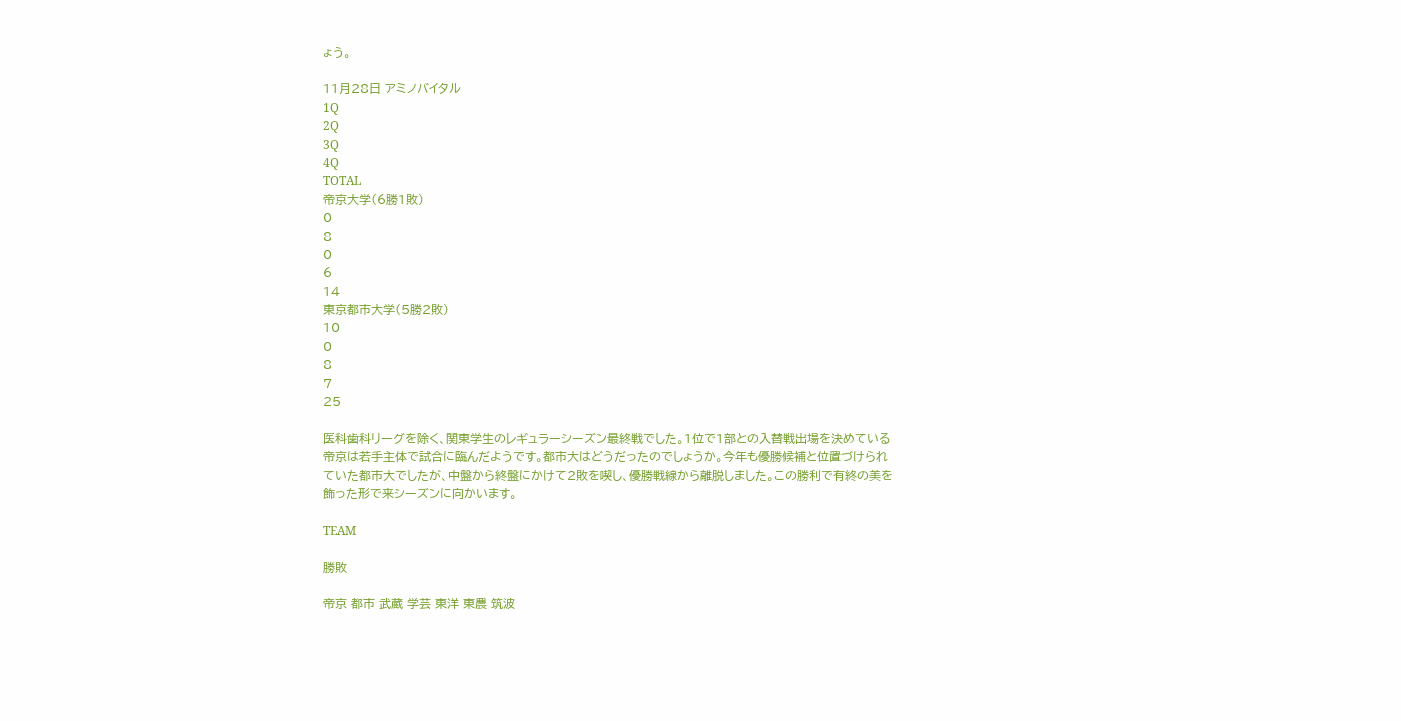ょう。

11月28日 アミノバイタル
1Q
2Q
3Q
4Q
TOTAL
帝京大学(6勝1敗)
0
8
0
6
14
東京都市大学(5勝2敗)
10
0
8
7
25

医科歯科リーグを除く、関東学生のレギュラーシーズン最終戦でした。1位で1部との入替戦出場を決めている帝京は若手主体で試合に臨んだようです。都市大はどうだったのでしょうか。今年も優勝候補と位置づけられていた都市大でしたが、中盤から終盤にかけて2敗を喫し、優勝戦線から離脱しました。この勝利で有終の美を飾った形で来シーズンに向かいます。

TEAM

勝敗

帝京 都市 武蔵 学芸 東洋 東農 筑波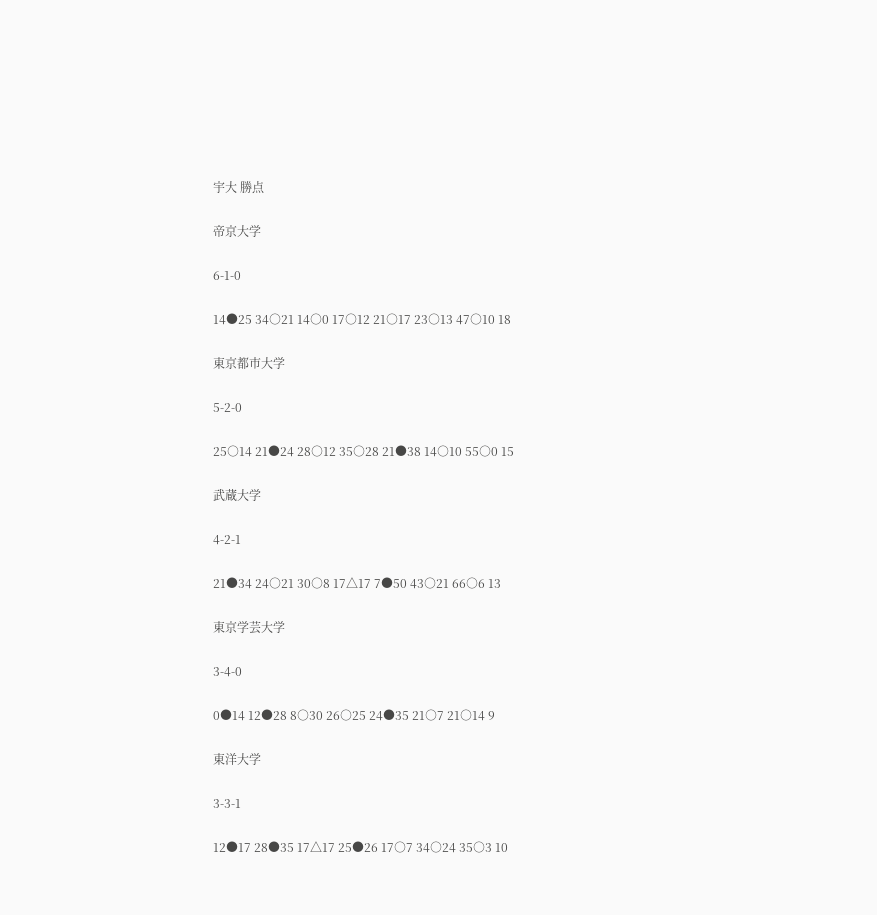宇大 勝点

帝京大学

6-1-0

14●25 34○21 14○0 17○12 21○17 23○13 47○10 18

東京都市大学

5-2-0

25○14 21●24 28○12 35○28 21●38 14○10 55○0 15

武蔵大学

4-2-1

21●34 24○21 30○8 17△17 7●50 43○21 66○6 13

東京学芸大学

3-4-0

0●14 12●28 8○30 26○25 24●35 21○7 21○14 9

東洋大学

3-3-1

12●17 28●35 17△17 25●26 17○7 34○24 35○3 10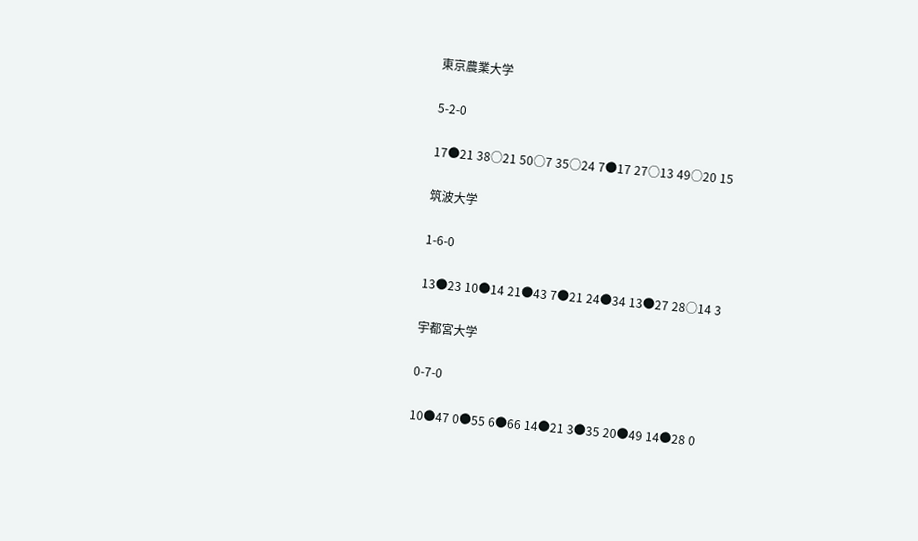東京農業大学

5-2-0

17●21 38○21 50○7 35○24 7●17 27○13 49○20 15

筑波大学

1-6-0

13●23 10●14 21●43 7●21 24●34 13●27 28○14 3

宇都宮大学

0-7-0

10●47 0●55 6●66 14●21 3●35 20●49 14●28 0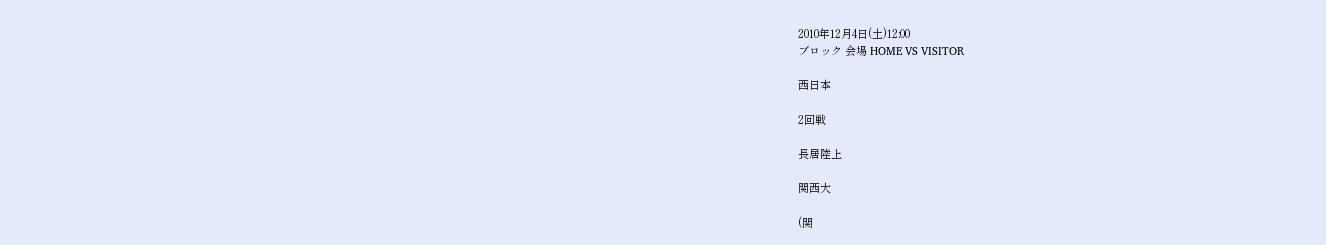2010年12月4日(土)12:00
ブロック 会場 HOME VS VISITOR

西日本

2回戦

長居陸上

関西大

(関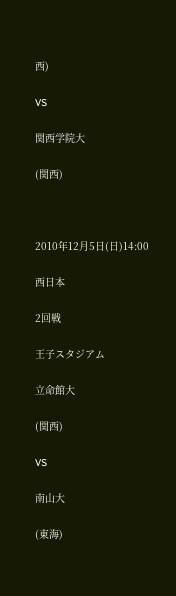西)

VS

関西学院大

(関西)



2010年12月5日(日)14:00

西日本

2回戦

王子スタジアム

立命館大

(関西)

VS

南山大

(東海)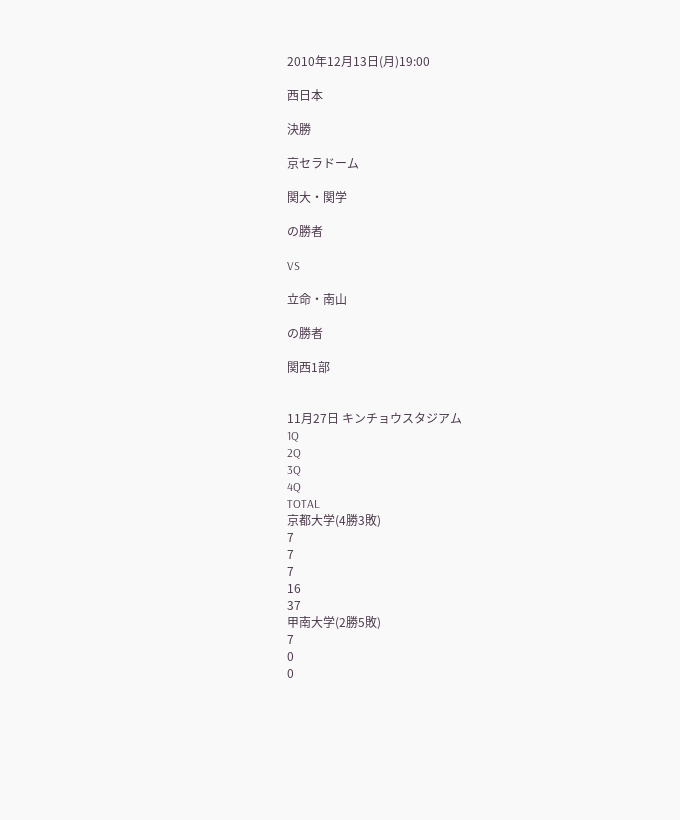2010年12月13日(月)19:00

西日本

決勝

京セラドーム

関大・関学

の勝者

VS

立命・南山

の勝者

関西1部


11月27日 キンチョウスタジアム
1Q
2Q
3Q
4Q
TOTAL
京都大学(4勝3敗)
7
7
7
16
37
甲南大学(2勝5敗)
7
0
0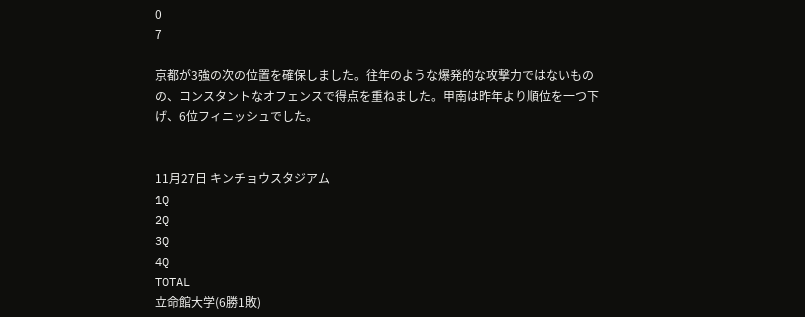0
7

京都が3強の次の位置を確保しました。往年のような爆発的な攻撃力ではないものの、コンスタントなオフェンスで得点を重ねました。甲南は昨年より順位を一つ下げ、6位フィニッシュでした。


11月27日 キンチョウスタジアム
1Q
2Q
3Q
4Q
TOTAL
立命館大学(6勝1敗)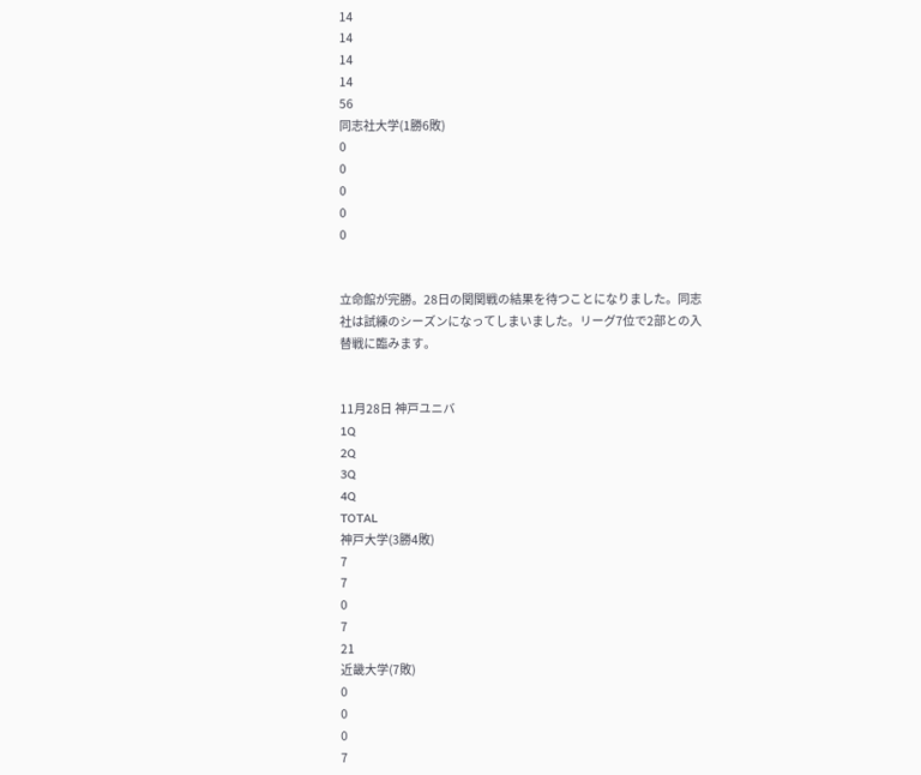14
14
14
14
56
同志社大学(1勝6敗)
0
0
0
0
0


立命館が完勝。28日の関関戦の結果を待つことになりました。同志社は試練のシーズンになってしまいました。リーグ7位で2部との入替戦に臨みます。


11月28日 神戸ユニバ
1Q
2Q
3Q
4Q
TOTAL
神戸大学(3勝4敗)
7
7
0
7
21
近畿大学(7敗)
0
0
0
7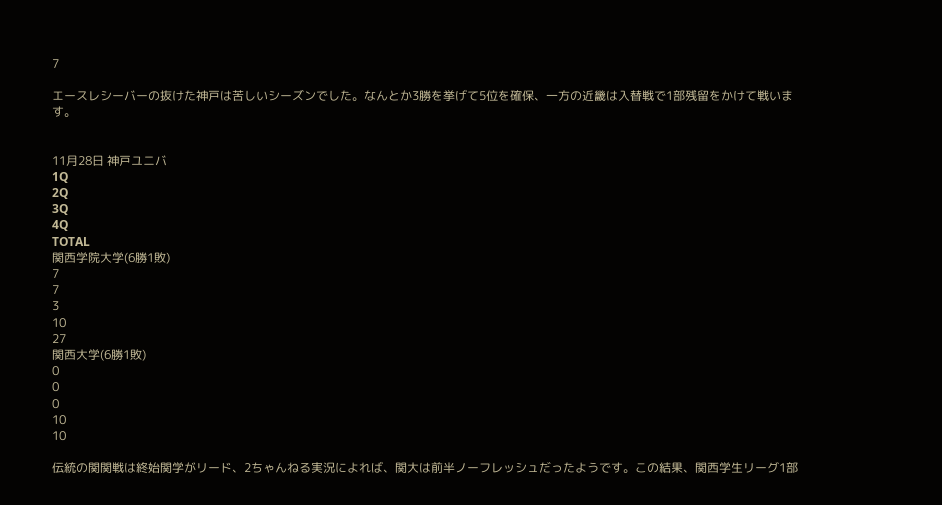7

エースレシーバーの抜けた神戸は苦しいシーズンでした。なんとか3勝を挙げて5位を確保、一方の近畿は入替戦で1部残留をかけて戦います。


11月28日 神戸ユニバ
1Q
2Q
3Q
4Q
TOTAL
関西学院大学(6勝1敗)
7
7
3
10
27
関西大学(6勝1敗)
0
0
0
10
10

伝統の関関戦は終始関学がリード、2ちゃんねる実況によれば、関大は前半ノーフレッシュだったようです。この結果、関西学生リーグ1部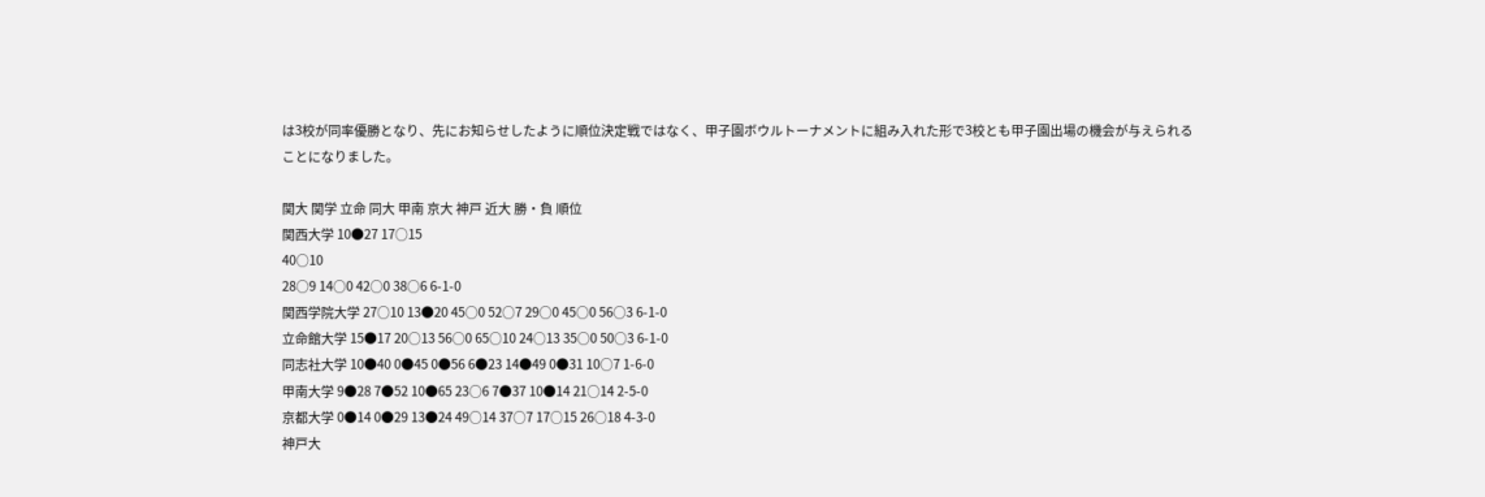は3校が同率優勝となり、先にお知らせしたように順位決定戦ではなく、甲子園ボウルトーナメントに組み入れた形で3校とも甲子園出場の機会が与えられることになりました。

関大 関学 立命 同大 甲南 京大 神戸 近大 勝・負 順位
関西大学 10●27 17○15
40○10
28○9 14○0 42○0 38○6 6-1-0
関西学院大学 27○10 13●20 45○0 52○7 29○0 45○0 56○3 6-1-0
立命館大学 15●17 20○13 56○0 65○10 24○13 35○0 50○3 6-1-0
同志社大学 10●40 0●45 0●56 6●23 14●49 0●31 10○7 1-6-0
甲南大学 9●28 7●52 10●65 23○6 7●37 10●14 21○14 2-5-0
京都大学 0●14 0●29 13●24 49○14 37○7 17○15 26○18 4-3-0
神戸大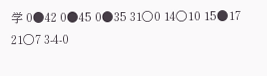学 0●42 0●45 0●35 31○0 14○10 15●17 21○7 3-4-0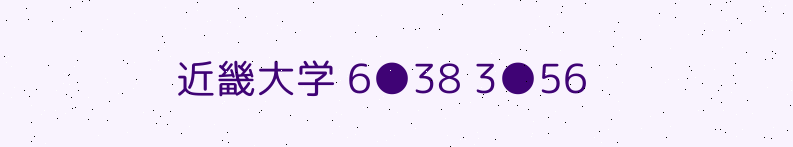近畿大学 6●38 3●56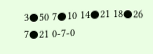3●50 7●10 14●21 18●26 7●21 0-7-0